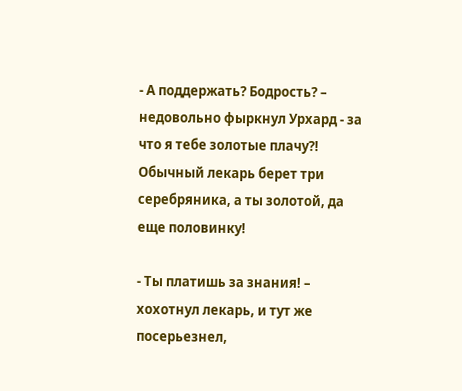- А поддержать? Бодрость? – недовольно фыркнул Урхард - за что я тебе золотые плачу?! Обычный лекарь берет три серебряника, а ты золотой, да еще половинку!

- Ты платишь за знания! – хохотнул лекарь, и тут же посерьезнел,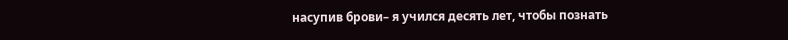насупив брови– я учился десять лет, чтобы познать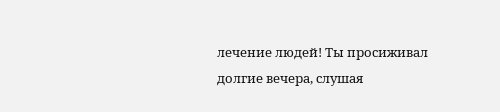лечение людей! Ты просиживал долгие вечера, слушая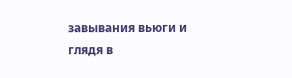завывания вьюги и глядя в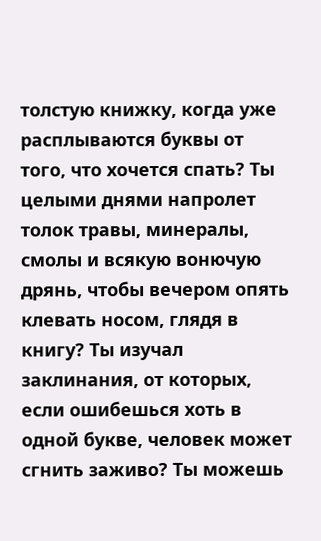толстую книжку, когда уже расплываются буквы от того, что хочется спать? Ты целыми днями напролет толок травы, минералы, смолы и всякую вонючую дрянь, чтобы вечером опять клевать носом, глядя в книгу? Ты изучал заклинания, от которых, если ошибешься хоть в одной букве, человек может сгнить заживо? Ты можешь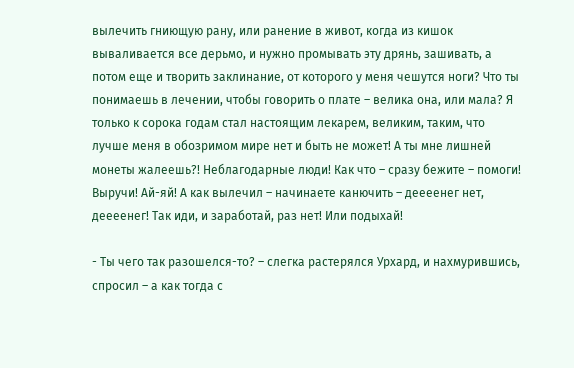вылечить гниющую рану, или ранение в живот, когда из кишок вываливается все дерьмо, и нужно промывать эту дрянь, зашивать, а потом еще и творить заклинание, от которого у меня чешутся ноги? Что ты понимаешь в лечении, чтобы говорить о плате – велика она, или мала? Я только к сорока годам стал настоящим лекарем, великим, таким, что лучше меня в обозримом мире нет и быть не может! А ты мне лишней монеты жалеешь?! Неблагодарные люди! Как что – сразу бежите – помоги! Выручи! Ай-яй! А как вылечил – начинаете канючить – деееенег нет, деееенег! Так иди, и заработай, раз нет! Или подыхай!

- Ты чего так разошелся-то? – слегка растерялся Урхард, и нахмурившись, спросил – а как тогда с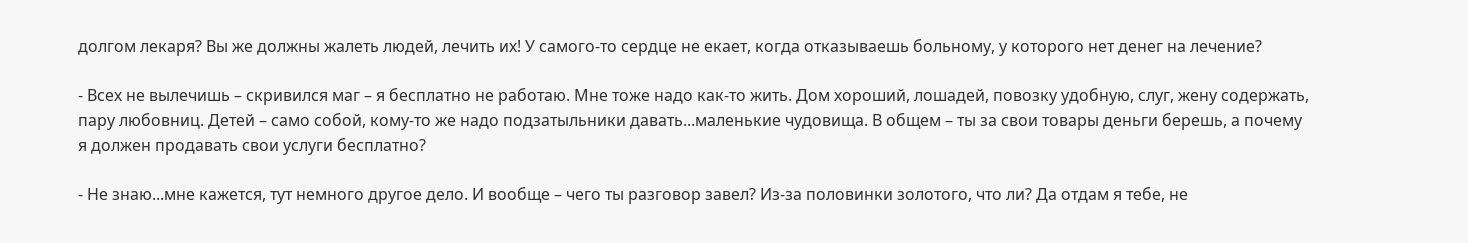долгом лекаря? Вы же должны жалеть людей, лечить их! У самого-то сердце не екает, когда отказываешь больному, у которого нет денег на лечение?

- Всех не вылечишь – скривился маг – я бесплатно не работаю. Мне тоже надо как-то жить. Дом хороший, лошадей, повозку удобную, слуг, жену содержать, пару любовниц. Детей – само собой, кому-то же надо подзатыльники давать...маленькие чудовища. В общем – ты за свои товары деньги берешь, а почему я должен продавать свои услуги бесплатно?

- Не знаю...мне кажется, тут немного другое дело. И вообще – чего ты разговор завел? Из-за половинки золотого, что ли? Да отдам я тебе, не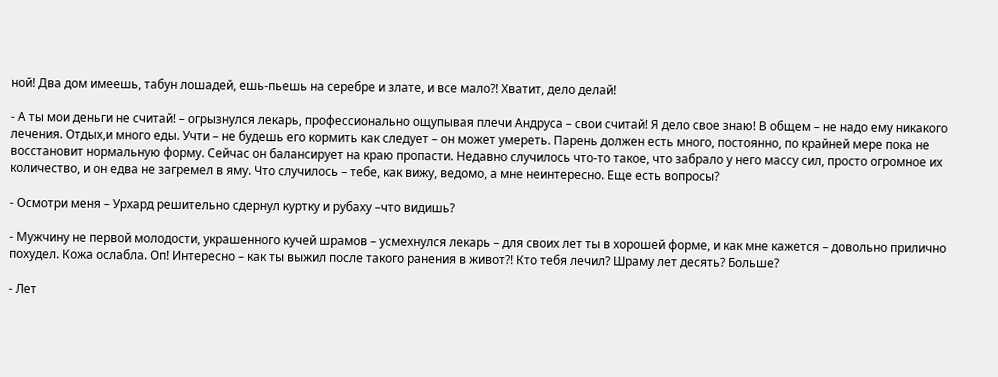ной! Два дом имеешь, табун лошадей, ешь-пьешь на серебре и злате, и все мало?! Хватит, дело делай!

- А ты мои деньги не считай! – огрызнулся лекарь, профессионально ощупывая плечи Андруса – свои считай! Я дело свое знаю! В общем – не надо ему никакого лечения. Отдых,и много еды. Учти – не будешь его кормить как следует – он может умереть. Парень должен есть много, постоянно, по крайней мере пока не восстановит нормальную форму. Сейчас он балансирует на краю пропасти. Недавно случилось что-то такое, что забрало у него массу сил, просто огромное их количество, и он едва не загремел в яму. Что случилось – тебе, как вижу, ведомо, а мне неинтересно. Еще есть вопросы?

- Осмотри меня – Урхард решительно сдернул куртку и рубаху –что видишь?

- Мужчину не первой молодости, украшенного кучей шрамов – усмехнулся лекарь – для своих лет ты в хорошей форме, и как мне кажется – довольно прилично похудел. Кожа ослабла. Оп! Интересно – как ты выжил после такого ранения в живот?! Кто тебя лечил? Шраму лет десять? Больше?

- Лет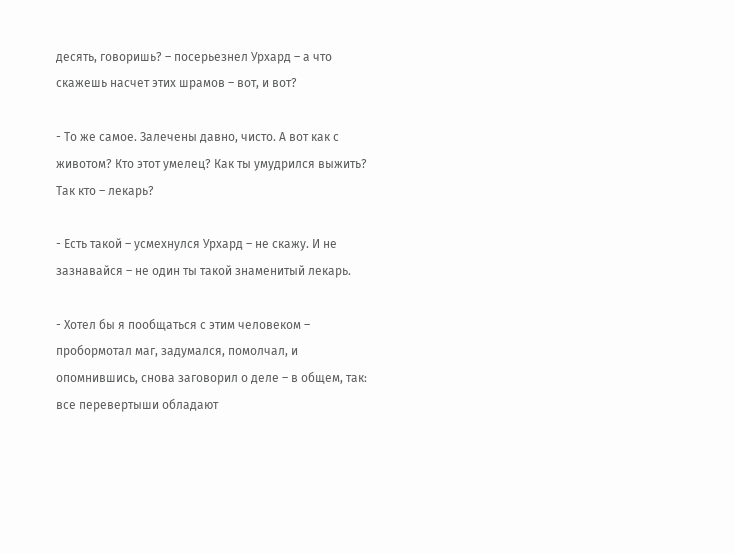десять, говоришь? – посерьезнел Урхард – а что скажешь насчет этих шрамов – вот, и вот?

- То же самое. Залечены давно, чисто. А вот как с животом? Кто этот умелец? Как ты умудрился выжить? Так кто – лекарь?

- Есть такой – усмехнулся Урхард – не скажу. И не зазнавайся – не один ты такой знаменитый лекарь.

- Хотел бы я пообщаться с этим человеком – пробормотал маг, задумался, помолчал, и опомнившись, снова заговорил о деле – в общем, так: все перевертыши обладают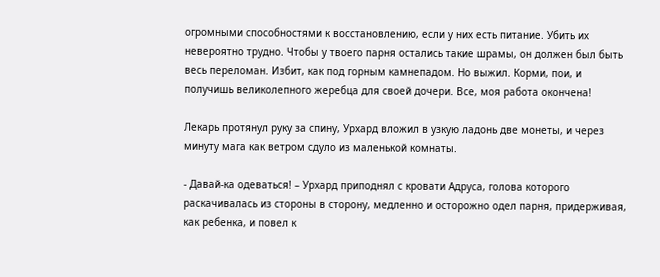огромными способностями к восстановлению, если у них есть питание. Убить их невероятно трудно. Чтобы у твоего парня остались такие шрамы, он должен был быть весь переломан. Избит, как под горным камнепадом. Но выжил. Корми, пои, и получишь великолепного жеребца для своей дочери. Все, моя работа окончена!

Лекарь протянул руку за спину, Урхард вложил в узкую ладонь две монеты, и через минуту мага как ветром сдуло из маленькой комнаты.

- Давай-ка одеваться! – Урхард приподнял с кровати Адруса, голова которого раскачивалась из стороны в сторону, медленно и осторожно одел парня, придерживая, как ребенка, и повел к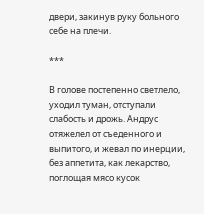двери, закинув руку больного себе на плечи.

***

В голове постепенно светлело, уходил туман, отступали слабость и дрожь. Андрус отяжелел от съеденного и выпитого, и жевал по инерции, без аппетита, как лекарство, поглощая мясо кусок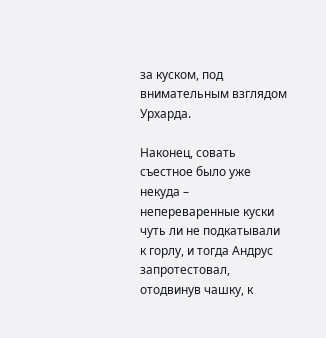за куском, под внимательным взглядом Урхарда.

Наконец, совать съестное было уже некуда – непереваренные куски чуть ли не подкатывали к горлу, и тогда Андрус запротестовал, отодвинув чашку, к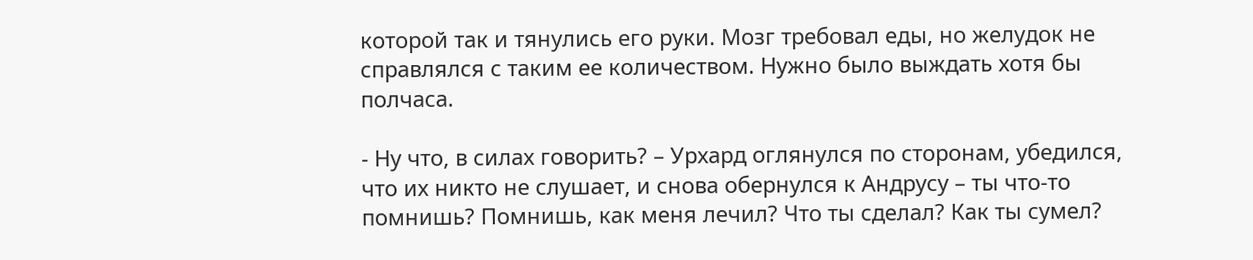которой так и тянулись его руки. Мозг требовал еды, но желудок не справлялся с таким ее количеством. Нужно было выждать хотя бы полчаса.

- Ну что, в силах говорить? – Урхард оглянулся по сторонам, убедился, что их никто не слушает, и снова обернулся к Андрусу – ты что-то помнишь? Помнишь, как меня лечил? Что ты сделал? Как ты сумел?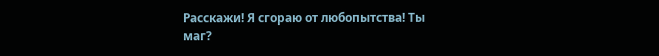Расскажи! Я сгораю от любопытства! Ты маг?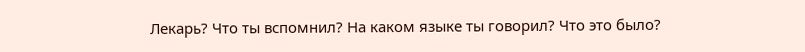Лекарь? Что ты вспомнил? На каком языке ты говорил? Что это было?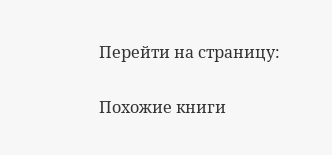Перейти на страницу:

Похожие книги